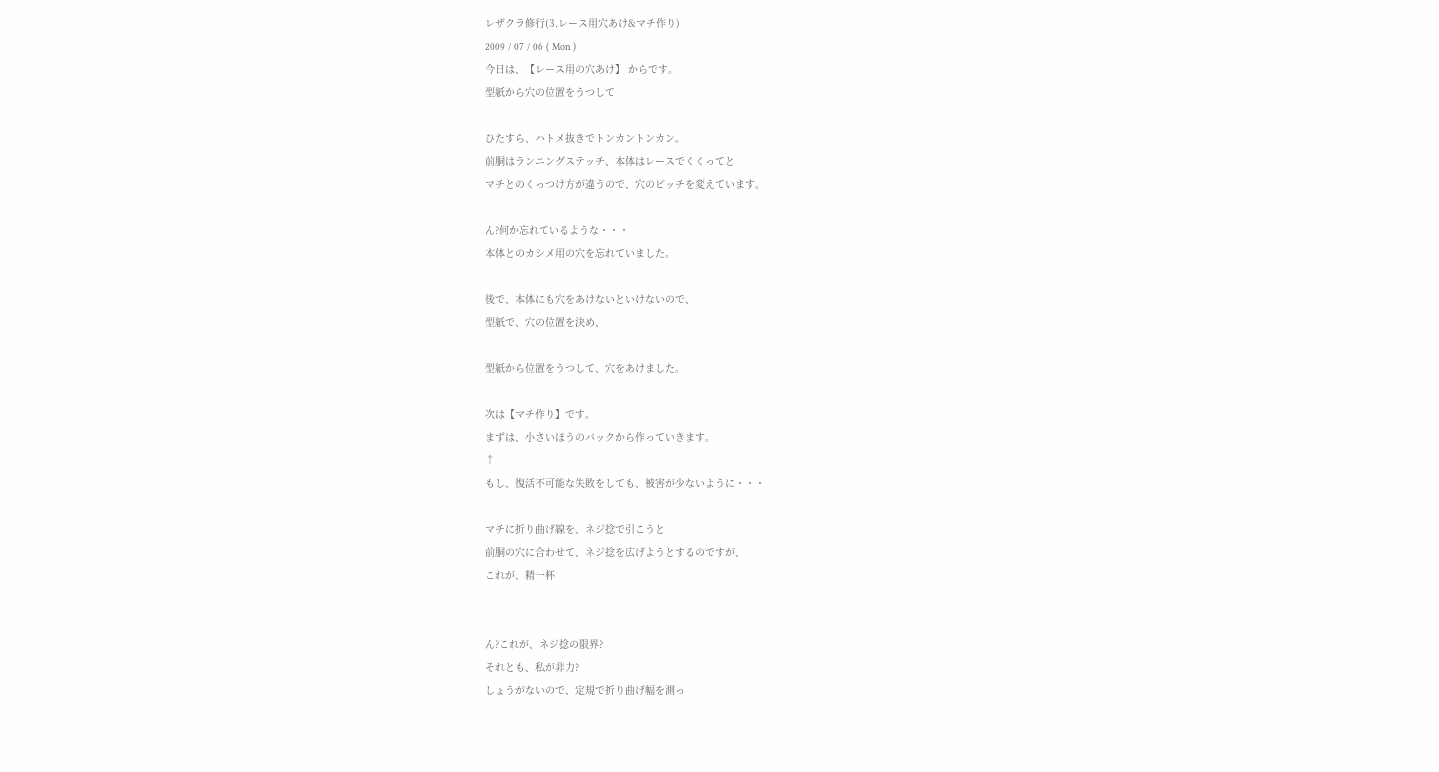レザクラ修行(3.レース用穴あけ&マチ作り)
2009 / 07 / 06 ( Mon )
今日は、【レース用の穴あけ】 からです。
型紙から穴の位置をうつして

ひたすら、ハトメ抜きでトンカントンカン。
前胴はランニングステッチ、本体はレースでくくってと
マチとのくっつけ方が違うので、穴のピッチを変えています。

ん?何か忘れているような・・・
本体とのカシメ用の穴を忘れていました。

後で、本体にも穴をあけないといけないので、
型紙で、穴の位置を決め、

型紙から位置をうつして、穴をあけました。

次は【マチ作り】です。
まずは、小さいほうのバックから作っていきます。
↑
もし、復活不可能な失敗をしても、被害が少ないように・・・

マチに折り曲げ線を、ネジ捻で引こうと
前胴の穴に合わせて、ネジ捻を広げようとするのですが、
これが、精一杯


ん?これが、ネジ捻の限界?
それとも、私が非力?
しょうがないので、定規で折り曲げ幅を測っ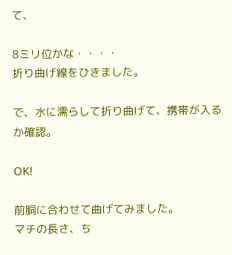て、

8ミリ位かな・・・・
折り曲げ線をひきました。

で、水に濡らして折り曲げて、携帯が入るか確認。

OK!

前胴に合わせて曲げてみました。
マチの長さ、ち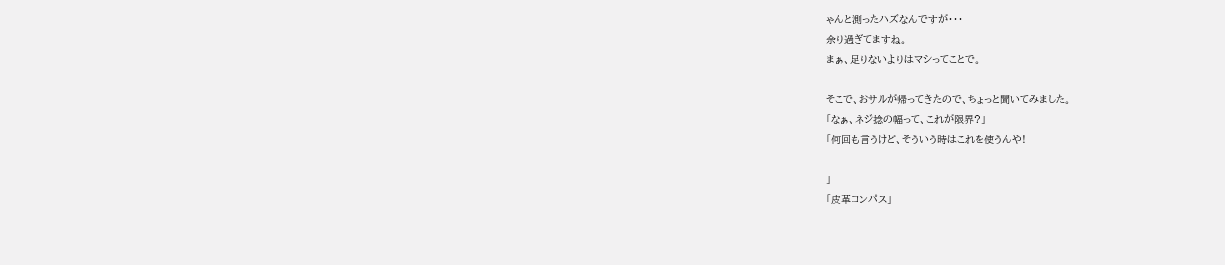ゃんと測ったハズなんですが・・・
余り過ぎてますね。
まぁ、足りないよりはマシってことで。

そこで、おサルが帰ってきたので、ちょっと聞いてみました。
「なぁ、ネジ捻の幅って、これが限界?」
「何回も言うけど、そういう時はこれを使うんや!

」
「皮革コンパス」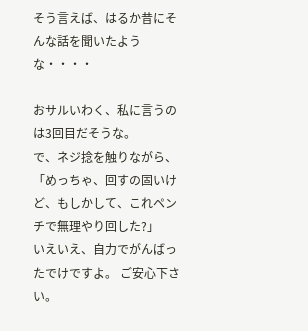そう言えば、はるか昔にそんな話を聞いたような・・・・

おサルいわく、私に言うのは3回目だそうな。
で、ネジ捻を触りながら、
「めっちゃ、回すの固いけど、もしかして、これペンチで無理やり回した?」
いえいえ、自力でがんばったでけですよ。 ご安心下さい。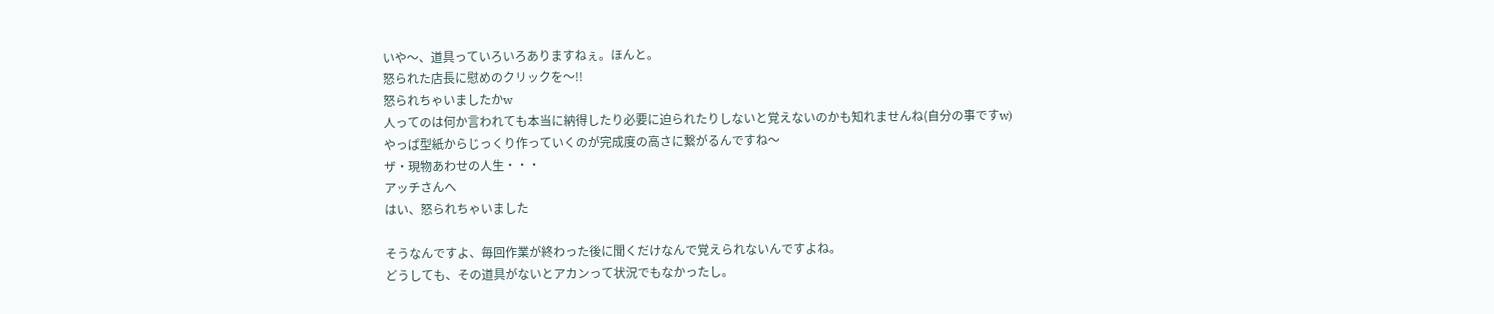いや〜、道具っていろいろありますねぇ。ほんと。
怒られた店長に慰めのクリックを〜!!
怒られちゃいましたかw
人ってのは何か言われても本当に納得したり必要に迫られたりしないと覚えないのかも知れませんね(自分の事ですw)
やっぱ型紙からじっくり作っていくのが完成度の高さに繋がるんですね〜
ザ・現物あわせの人生・・・
アッチさんへ
はい、怒られちゃいました

そうなんですよ、毎回作業が終わった後に聞くだけなんで覚えられないんですよね。
どうしても、その道具がないとアカンって状況でもなかったし。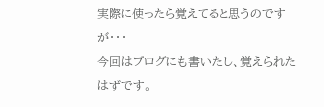実際に使ったら覚えてると思うのですが・・・
今回はブログにも書いたし、覚えられたはずです。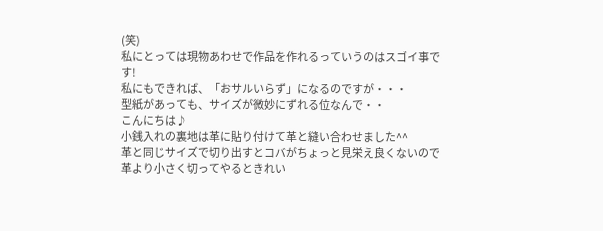(笑)
私にとっては現物あわせで作品を作れるっていうのはスゴイ事です!
私にもできれば、「おサルいらず」になるのですが・・・
型紙があっても、サイズが微妙にずれる位なんで・・
こんにちは♪
小銭入れの裏地は革に貼り付けて革と縫い合わせました^^
革と同じサイズで切り出すとコバがちょっと見栄え良くないので
革より小さく切ってやるときれい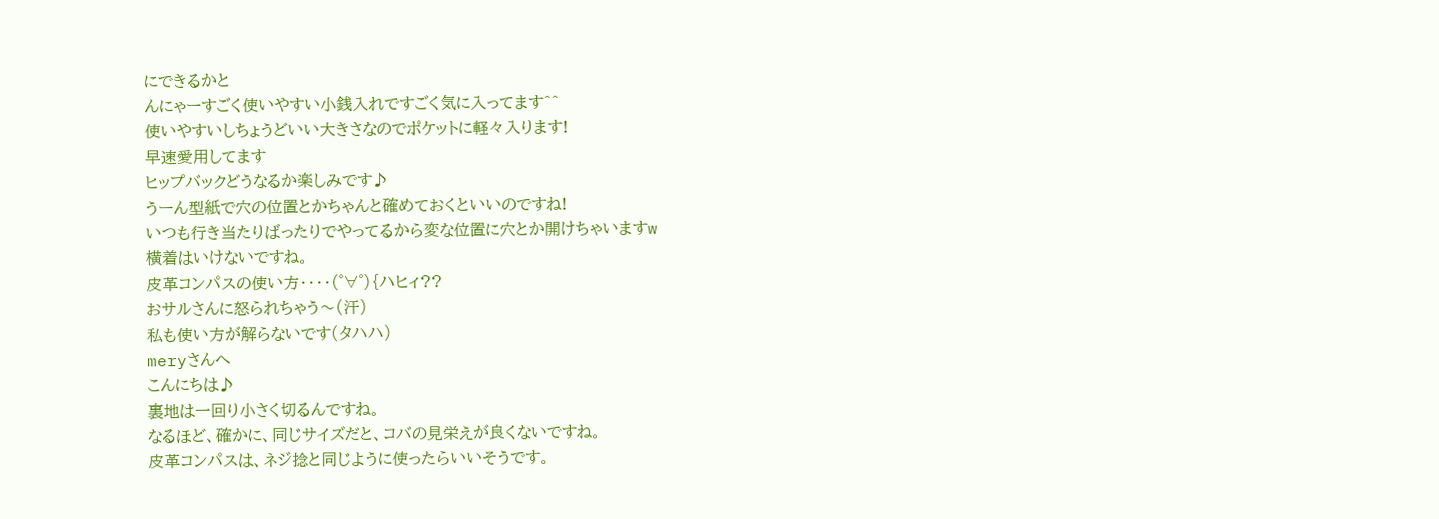にできるかと
んにゃーすごく使いやすい小銭入れですごく気に入ってます^^
使いやすいしちょうどいい大きさなのでポケットに軽々入ります!
早速愛用してます
ヒップバックどうなるか楽しみです♪
うーん型紙で穴の位置とかちゃんと確めておくといいのですね!
いつも行き当たりばったりでやってるから変な位置に穴とか開けちゃいますw
横着はいけないですね。
皮革コンパスの使い方・・・・(゜∀゜){ハヒィ??
おサルさんに怒られちゃう〜(汗)
私も使い方が解らないです(タハハ)
meryさんへ
こんにちは♪
裏地は一回り小さく切るんですね。
なるほど、確かに、同じサイズだと、コバの見栄えが良くないですね。
皮革コンパスは、ネジ捻と同じように使ったらいいそうです。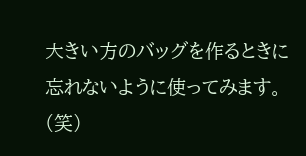大きい方のバッグを作るときに忘れないように使ってみます。(笑)